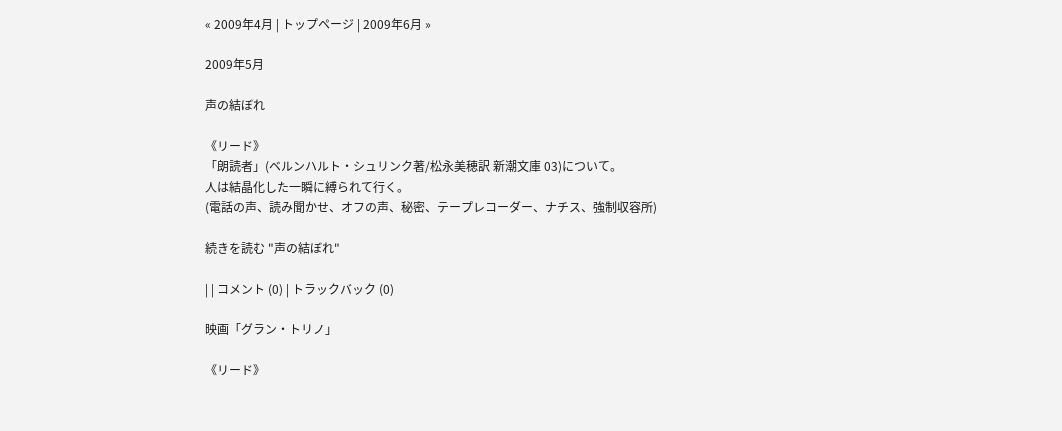« 2009年4月 | トップページ | 2009年6月 »

2009年5月

声の結ぼれ

《リード》
「朗読者」(ベルンハルト・シュリンク著/松永美穂訳 新潮文庫 03)について。
人は結晶化した一瞬に縛られて行く。
(電話の声、読み聞かせ、オフの声、秘密、テープレコーダー、ナチス、強制収容所)

続きを読む "声の結ぼれ"

| | コメント (0) | トラックバック (0)

映画「グラン・トリノ」

《リード》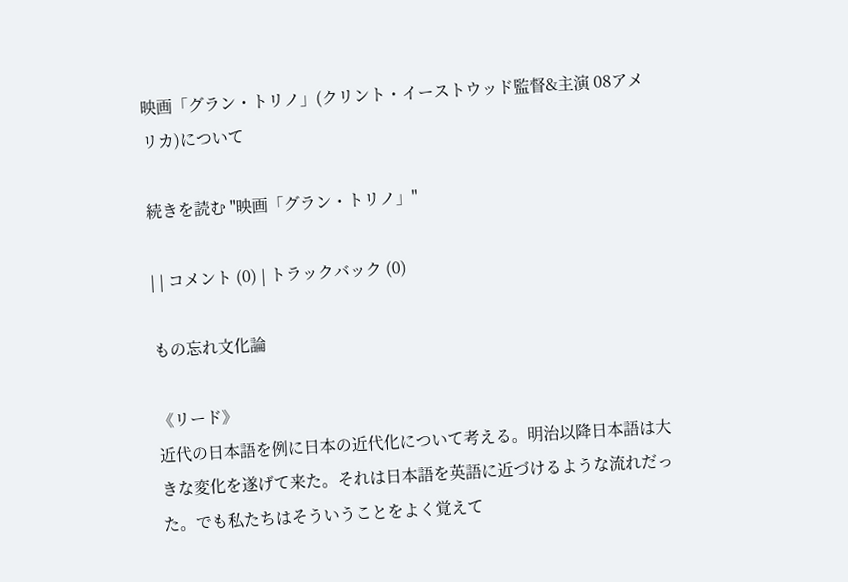映画「グラン・トリノ」(クリント・イーストウッド監督&主演 08アメリカ)について

続きを読む "映画「グラン・トリノ」"

| | コメント (0) | トラックバック (0)

もの忘れ文化論

《リード》
近代の日本語を例に日本の近代化について考える。明治以降日本語は大きな変化を遂げて来た。それは日本語を英語に近づけるような流れだった。でも私たちはそういうことをよく覚えて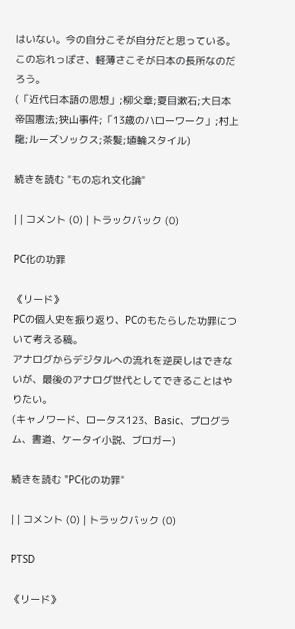はいない。今の自分こそが自分だと思っている。この忘れっぽさ、軽薄さこそが日本の長所なのだろう。
(「近代日本語の思想」;柳父章;夏目漱石;大日本帝国憲法;狭山事件;「13歳のハローワーク」;村上龍;ルーズソックス;茶髪;埴輪スタイル)

続きを読む "もの忘れ文化論"

| | コメント (0) | トラックバック (0)

PC化の功罪

《リード》
PCの個人史を振り返り、PCのもたらした功罪について考える稿。
アナログからデジタルへの流れを逆戻しはできないが、最後のアナログ世代としてできることはやりたい。
(キャノワード、ロータス123、Basic、プログラム、書道、ケータイ小説、ブロガー)

続きを読む "PC化の功罪"

| | コメント (0) | トラックバック (0)

PTSD

《リード》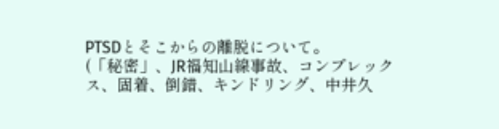PTSDとそこからの離脱について。
(「秘密」、JR福知山線事故、コンプレックス、固着、倒錯、キンドリング、中井久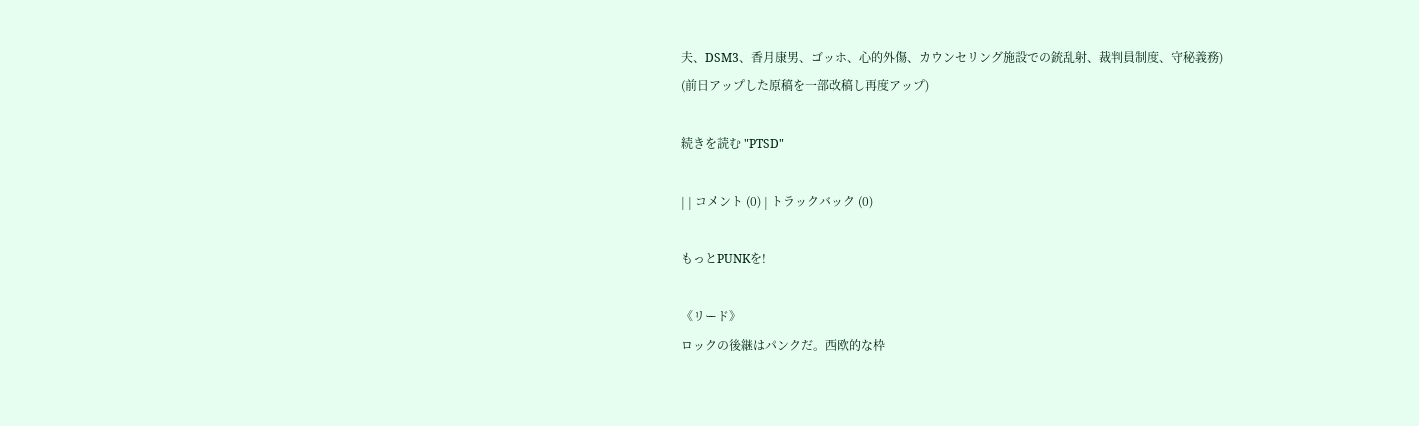夫、DSM3、香月康男、ゴッホ、心的外傷、カウンセリング施設での銃乱射、裁判員制度、守秘義務)
(前日アップした原稿を一部改稿し再度アップ)

続きを読む "PTSD"

| | コメント (0) | トラックバック (0)

もっとPUNKを!

《リード》
ロックの後継はパンクだ。西欧的な枠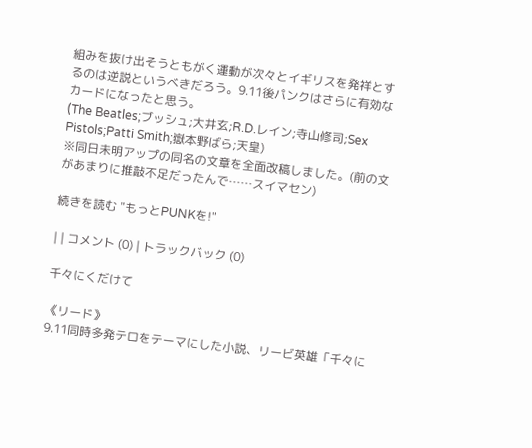組みを抜け出そうともがく運動が次々とイギリスを発祥とするのは逆説というべきだろう。9.11後パンクはさらに有効なカードになったと思う。
(The Beatles;ブッシュ;大井玄;R.D.レイン;寺山修司;Sex Pistols;Patti Smith;嶽本野ばら;天皇)
※同日未明アップの同名の文章を全面改稿しました。(前の文があまりに推敲不足だったんで……スイマセン)

続きを読む "もっとPUNKを!"

| | コメント (0) | トラックバック (0)

千々にくだけて

《リード》
9.11同時多発テロをテーマにした小説、リービ英雄「千々に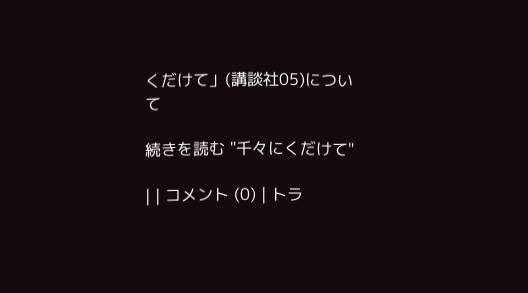くだけて」(講談社05)について

続きを読む "千々にくだけて"

| | コメント (0) | トラ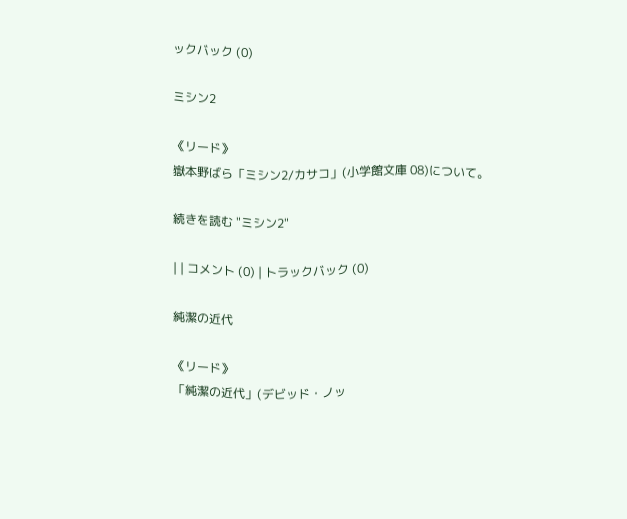ックバック (0)

ミシン2

《リード》
嶽本野ばら「ミシン2/カサコ」(小学館文庫 08)について。

続きを読む "ミシン2"

| | コメント (0) | トラックバック (0)

純潔の近代

《リード》
「純潔の近代」(デビッド・ノッ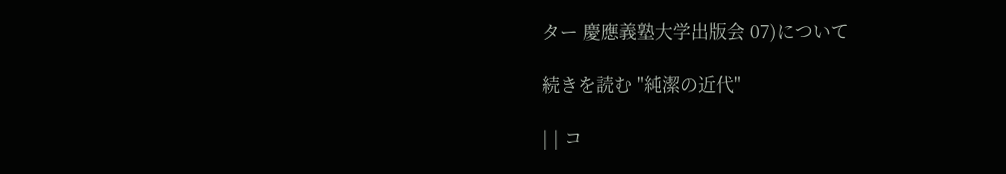ター 慶應義塾大学出版会 07)について

続きを読む "純潔の近代"

| | コ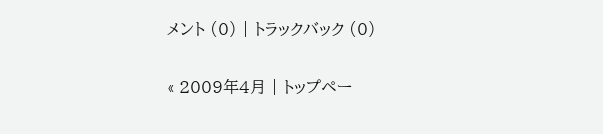メント (0) | トラックバック (0)

« 2009年4月 | トップペー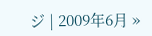ジ | 2009年6月 »